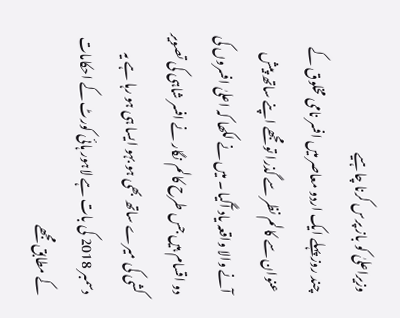وزیراعلیٰ کو باز پرس کرنا چاہیے
چند روز پہلے ایک اردو معاصر میں افسر نامی مخلوق کے عنوان سے کالم نظر سے گذرا تو مجھے اپنے ساتھ پیش آنے والا واقعہ یاد آگیا ۔ میں نے لکھا کہ اعلیٰ افسروں کی دو اقسام ہیں جس طرح کالم نگار نے افسر شاہی کی تصویر کشی کی میرے ساتھ بھی ہو بہو ایسا ہی ہو رہا ہے یہ دسمبر 2018 کی بات ہے لاہور ہائی کورٹ کے احکامات کے مطابق مجھے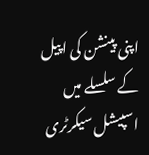اپنی پینشن کی اپیل کے سلسلے میں اسپیشل سیکرٹری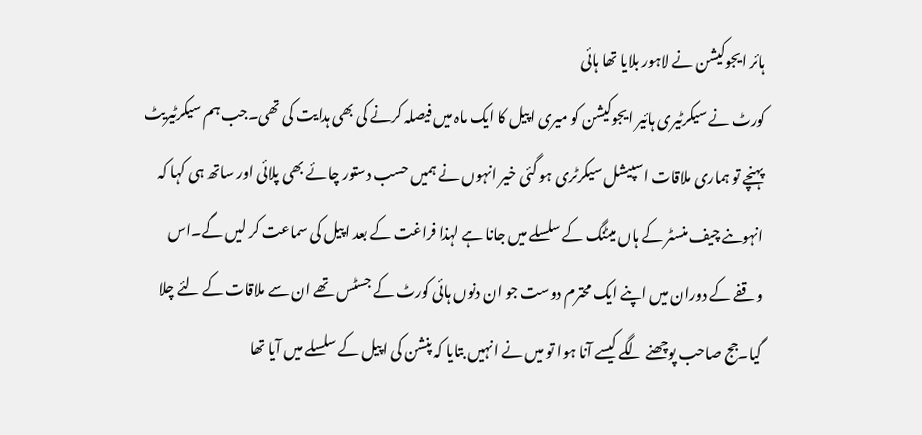ہائر ایجوکیشن نے لاہور بلایا تھا ہائی
کورٹ نے سیکرٹیری ہائیر ایجوکیشن کو میری اپیل کا ایک ماہ میں فیصلہ کرنے کی بھی ہدایت کی تھی۔جب ہم سیکرٹیریٹ پہنچے تو ہماری ملاقات اسپیشل سیکرٹری ہو گئی خیر انہوں نے ہمیں حسب دستور چائے بھی پلائی اور ساتھ ہی کہا کہ انہوںنے چیف منسٹر کے ہاں میٹنگ کے سلسلے میں جانا ہے لہذا فراغت کے بعد اپیل کی سماعت کر لیں گے۔اس وقفے کے دوران میں اپنے ایک محترم دوست جو ان دنوں ہائی کورٹ کے جسٹس تھے ان سے ملاقات کے لئے چلا گیا۔جج صاحب پوچھنے لگے کیسے آنا ہوا تو میں نے انہیں بتایا کہ پنشن کی اپیل کے سلسلے میں آیا تھا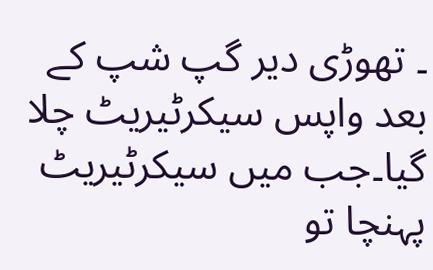۔ تھوڑی دیر گپ شپ کے بعد واپس سیکرٹیریٹ چلا گیا۔جب میں سیکرٹیریٹ پہنچا تو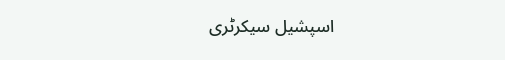اسپشیل سیکرٹری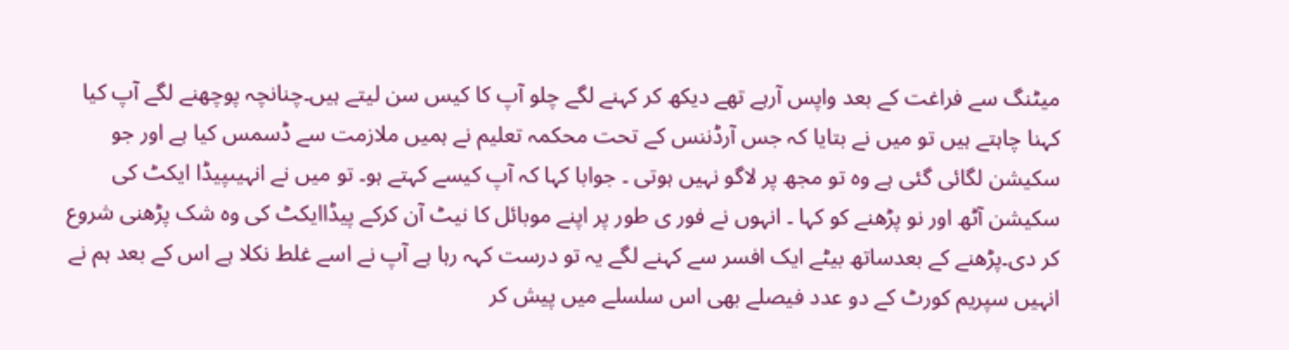میٹنگ سے فراغت کے بعد واپس آرہے تھے دیکھ کر کہنے لگے چلو آپ کا کیس سن لیتے ہیں۔چنانچہ پوچھنے لگے آپ کیا کہنا چاہتے ہیں تو میں نے بتایا کہ جس آرڈننس کے تحت محکمہ تعلیم نے ہمیں ملازمت سے ڈسمس کیا ہے اور جو سکیشن لگائی گئی ہے وہ تو مجھ پر لاگو نہیں ہوتی ۔ جوابا کہا کہ آپ کیسے کہتے ہو۔ تو میں نے انہیںپیڈا ایکٹ کی سکیشن آٹھ اور نو پڑھنے کو کہا ۔ انہوں نے فور ی طور پر اپنے موبائل کا نیٹ آن کرکے پیڈاایکٹ کی وہ شک پڑھنی شروع کر دی۔پڑھنے کے بعدساتھ بیٹے ایک افسر سے کہنے لگے یہ تو درست کہہ رہا ہے آپ نے اسے غلط نکلا ہے اس کے بعد ہم نے انہیں سپریم کورٹ کے دو عدد فیصلے بھی اس سلسلے میں پیش کر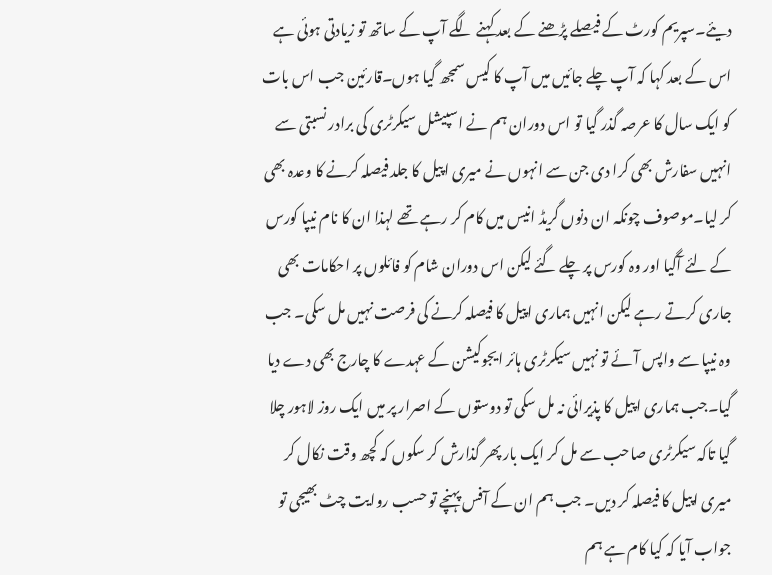دیئے۔سپریم کورٹ کے فیصلے پڑھنے کے بعد کہنے لگے آپ کے ساتھ تو زیادتی ہوئی ہے اس کے بعد کہا کہ آپ چلے جائیں میں آپ کا کیس سمجھ گیا ہوں۔قارئین جب اس بات کو ایک سال کا عرصہ گذر گیا تو اس دوران ہم نے اسپیشل سیکرٹری کی برادر نسبتی سے انہیں سفارش بھی کرا دی جن سے انہوں نے میری اپیل کا جلد فیصلہ کرنے کا وعدہ بھی کر لیا۔موصوف چونکہ ان دنوں گریڈ انیس میں کام کر رہے تھے لہذا ان کا نام نیپا کورس کے لئے آگیا اور وہ کورس پر چلے گئے لیکن اس دوران شام کو فائلوں پر احکامات بھی جاری کرتے رہے لیکن انہیں ہماری اپیل کا فیصلہ کرنے کی فرصت نہیں مل سکی۔ جب وہ نیپا سے واپس آئے تو نہیں سیکرٹری ہائر ایجوکیشن کے عہدے کا چارج بھی دے دیا گیا۔جب ہماری اپیل کا پذیرائی نہ مل سکی تو دوستوں کے اصرار پر میں ایک روز لاہور چلا گیا تاکہ سیکرٹری صاحب سے مل کر ایک بار پھر گذارش کر سکوں کہ کچھ وقت نکال کر میری اپیل کا فیصلہ کر دیں۔ جب ہم ان کے آفس پہنچے تو حسب روایت چٹ بھیجی تو جواب آیا کہ کیا کام ہے ہم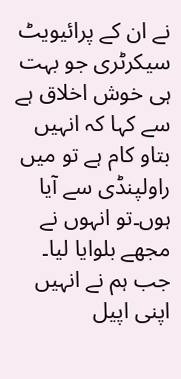نے ان کے پرائیویٹ سیکرٹری جو بہت ہی خوش اخلاق ہے سے کہا کہ انہیں بتاو کام ہے تو میں راولپنڈی سے آیا ہوں۔تو انہوں نے مجھے بلوایا لیا۔ جب ہم نے انہیں اپنی اپیل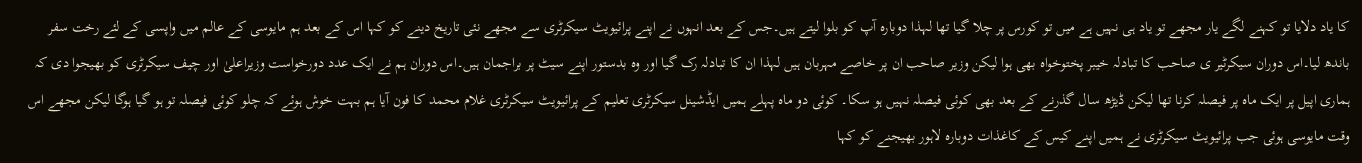کا یاد دلایا تو کہنے لگے یار مجھے تو یاد ہی نہیں ہے میں تو کورس پر چلا گیا تھا لہذا دوبارہ آپ کو بلوا لیتے ہیں۔جس کے بعد انہوں نے اپنے پرائیویٹ سیکرٹری سے مجھے نئی تاریخ دینے کو کہا اس کے بعد ہم مایوسی کے عالم میں واپسی کے لئے رخت سفر باندھ لیا۔اس دوران سیکرٹیر ی صاحب کا تبادلہ خیبر پختوخواہ بھی ہوا لیکن وزیر صاحب ان پر خاصے مہربان ہیں لہذا ان کا تبادلہ رک گیا اور وہ بدستور اپنے سیٹ پر براجمان ہیں۔اس دوران ہم نے ایک عدد دورخواست وزیراعلیٰ اور چیف سیکرٹری کو بھیجوا دی کہ ہماری اپیل پر ایک ماہ پر فیصلہ کرنا تھا لیکن ڈیڑھ سال گذرنے کے بعد بھی کوئی فیصلہ نہیں ہو سکا۔ کوئی دو ماہ پہلے ہمیں ایڈشینل سیکرٹری تعلیم کے پرائیویٹ سیکرٹری غلام محمد کا فون آیا ہم بہت خوش ہوئے کہ چلو کوئی فیصلہ تو ہو گیا ہوگا لیکن مجھے اس وقت مایوسی ہوئی جب پرائیویٹ سیکرٹری نے ہمیں اپنے کیس کے کاغذات دوبارہ لاہور بھیجنے کو کہا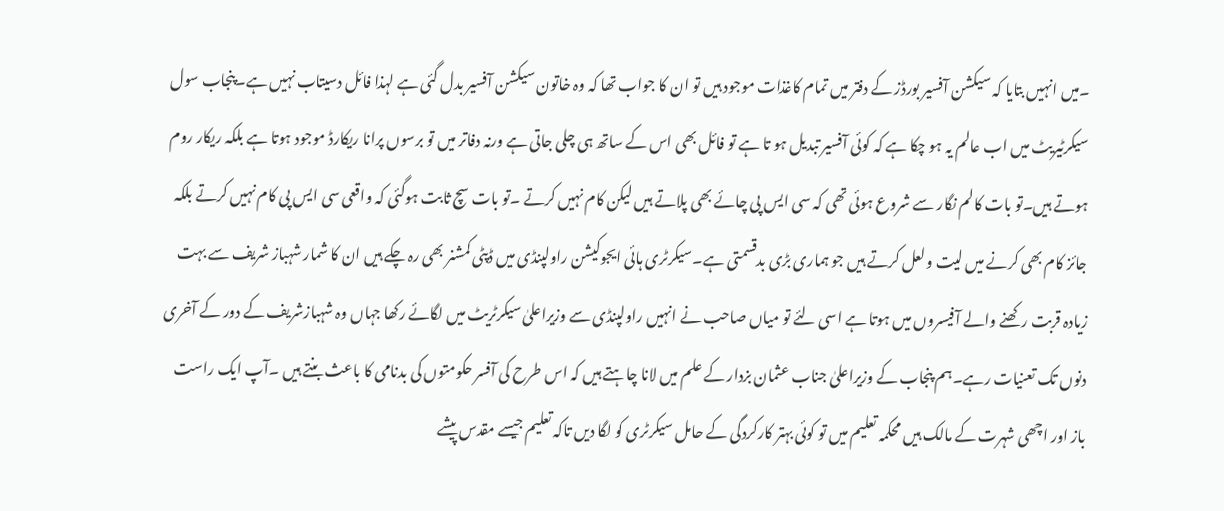۔میں انہیں بتایا کہ سیکشن آفسیر بورڈز کے دفتر میں تمام کاغذات موجود ہیں تو ان کا جواب تھا کہ وہ خاتون سیکشن آفسیر بدل گئی ہے لہذا فائل دسیتاب نہیں ہے۔پنجاب سول سیکرٹیریٹ میں اب عالم یہ ہو چکا ہے کہ کوئی آفسیر تبدیل ہو تا ہے تو فائل بھی اس کے ساتھ ہی چلی جاتی ہے ورنہ دفاتر میں تو برسوں پرانا ریکارڈ موجود ہوتا ہے بلکہ ریکار روم ہوتے ہیں۔تو بات کالم نگار سے شروع ہوئی تھی کہ سی ایس پی چائے بھی پلاتے ہیں لیکن کام نہیں کرتے ۔تو بات سچ ثابت ہوگئی کہ واقعی سی ایس پی کام نہیں کرتے بلکہ جائز کام بھی کرنے میں لیت ولعل کرتے ہیں جو ہماری بڑی بدقسمتی ہے۔سیکرٹری ہائی ایجوکیشن راولپنڈی میں ڈپٹی کمشنر بھی رہ چکے ہیں ان کا شمار شہباز شریف سے بہت زیادہ قربت رکھنے والے آفیسروں میں ہوتا ہے اسی لئے تو میاں صاحب نے انہیں راولپنڈی سے وزیراعلیٰ سیکرٹریٹ میں لگائے رکھا جہاں وہ شہبازشریف کے دور کے آخری دنوں تک تعنیات رہے۔ہم پنجاب کے وزیراعلیٰ جناب عثمان بزدار کے علم میں لانا چاہتے ہیں کہ اس طرح کی آفسر حکومتوں کی بدنامی کا باعث بنتے ہیں ۔آپ ایک راست باز اور اچھی شہرت کے مالک ہیں محکمہ تعلیم میں تو کوئی بہتر کارکردگی کے حامل سیکرٹری کو لگا دیں تاکہ تعلیم جیسے مقدس پیشے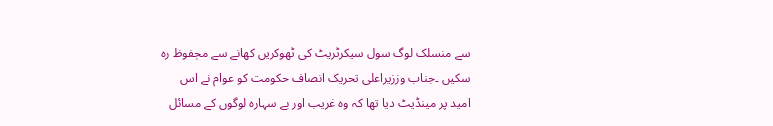سے منسلک لوگ سول سیکرٹریٹ کی ٹھوکریں کھانے سے محٖفوظ رہ سکیں ۔جناب وززیراعلی تحریک انصاف حکومت کو عوام نے اس امید پر مینڈیٹ دیا تھا کہ وہ غریب اور بے سہارہ لوگوں کے مسائل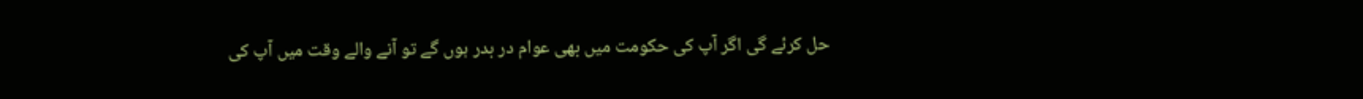حل کرئے گی اگر آپ کی حکومت میں بھی عوام در بدر ہوں گے تو آنے والے وقت میں آپ کی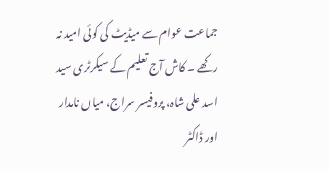جماعت عوام سے میڈیٹ کی کوئی امید نہ رکھے ۔ کاش آج تعلیم کے سیکرٹری سید اسد علی شاہ، پروفیسر سراج، میاں نامدار اور ڈاکٹر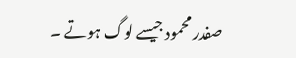صفدر محمود جیسے لوگ ہوتے ۔